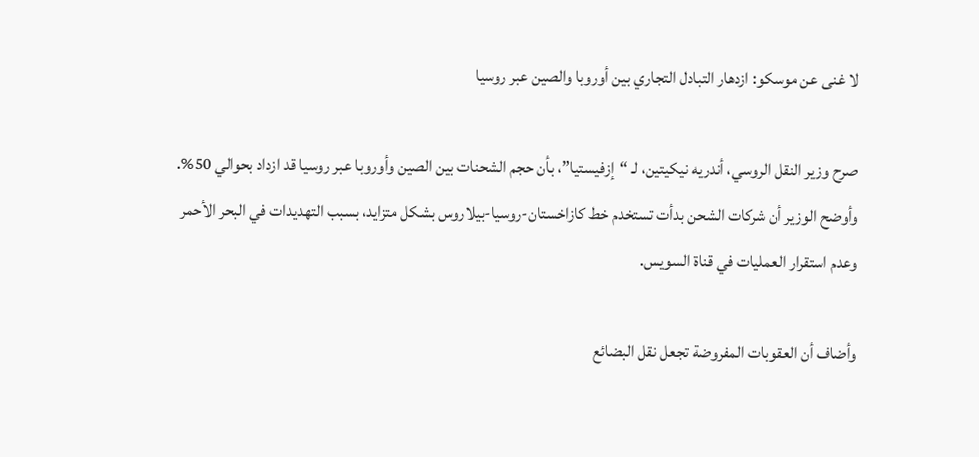لا غنى عن موسكو: ازدهار التبادل التجاري بين أوروبا والصين عبر روسيا

صرح وزير النقل الروسي، أندريه نيكيتين، لـ “إزفيستيا”، بأن حجم الشحنات بين الصين وأوروبا عبر روسيا قد ازداد بحوالي 50%. وأوضح الوزير أن شركات الشحن بدأت تستخدم خط كازاخستان-روسيا-بيلاروس بشكل متزايد، بسبب التهديدات في البحر الأحمر وعدم استقرار العمليات في قناة السويس.

وأضاف أن العقوبات المفروضة تجعل نقل البضائع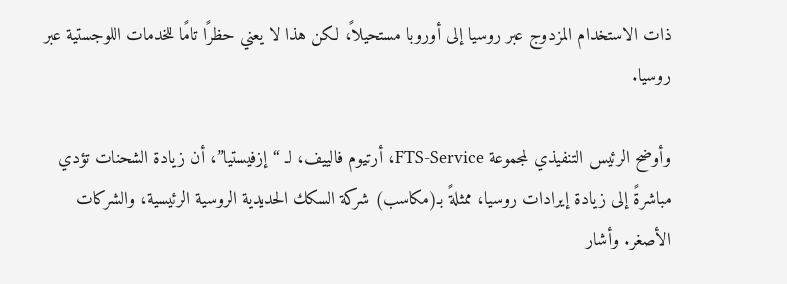ذات الاستخدام المزدوج عبر روسيا إلى أوروبا مستحيلاً، لكن هذا لا يعني حظرًا تامًا للخدمات اللوجستية عبر روسيا.

وأوضح الرئيس التنفيذي لمجموعة FTS-Service، أرتيوم فالييف، لـ “إزفيستيا”، أن زيادة الشحنات تؤدي مباشرةً إلى زيادة إيرادات روسيا، ممثلةً بـ(مكاسب) شركة السكك الحديدية الروسية الرئيسية، والشركات الأصغر. وأشار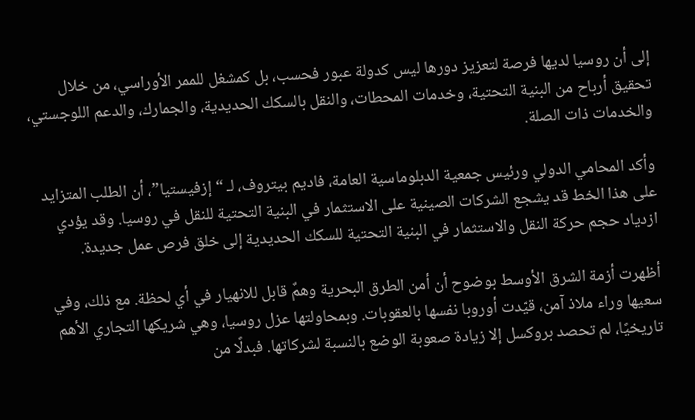إلى أن روسيا لديها فرصة لتعزيز دورها ليس كدولة عبور فحسب، بل كمشغل للممر الأوراسي، من خلال تحقيق أرباح من البنية التحتية، وخدمات المحطات، والنقل بالسكك الحديدية، والجمارك، والدعم اللوجستي، والخدمات ذات الصلة.

وأكد المحامي الدولي ورئيس جمعية الدبلوماسية العامة، فاديم بيتروف، لـ “إزفيستيا”، أن الطلب المتزايد على هذا الخط قد يشجع الشركات الصينية على الاستثمار في البنية التحتية للنقل في روسيا. وقد يؤدي ازدياد حجم حركة النقل والاستثمار في البنية التحتية للسكك الحديدية إلى خلق فرص عمل جديدة.

أظهرت أزمة الشرق الأوسط بوضوح أن أمن الطرق البحرية وهمٌ قابل للانهيار في أي لحظة. مع ذلك، وفي سعيها وراء ملاذ آمن، قيّدت أوروبا نفسها بالعقوبات. وبمحاولتها عزل روسيا، وهي شريكها التجاري الأهم تاريخيًا، لم تحصد بروكسل إلا زيادة صعوبة الوضع بالنسبة لشركاتها. فبدلًا من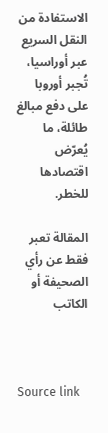الاستفادة من النقل السريع عبر أوراسيا، تُجبر أوروبا على دفع مبالغ طائلة، ما يُعرّض اقتصادها للخطر.

المقالة تعبر فقط عن رأي الصحيفة أو الكاتب



Source link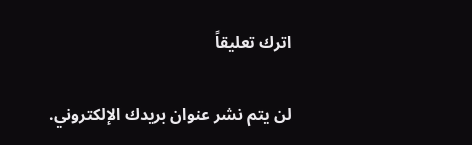اترك تعليقاً

لن يتم نشر عنوان بريدك الإلكتروني.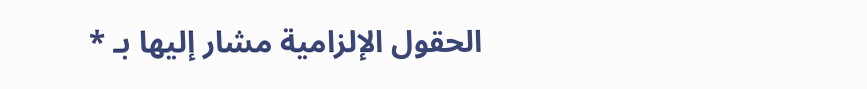الحقول الإلزامية مشار إليها بـ *